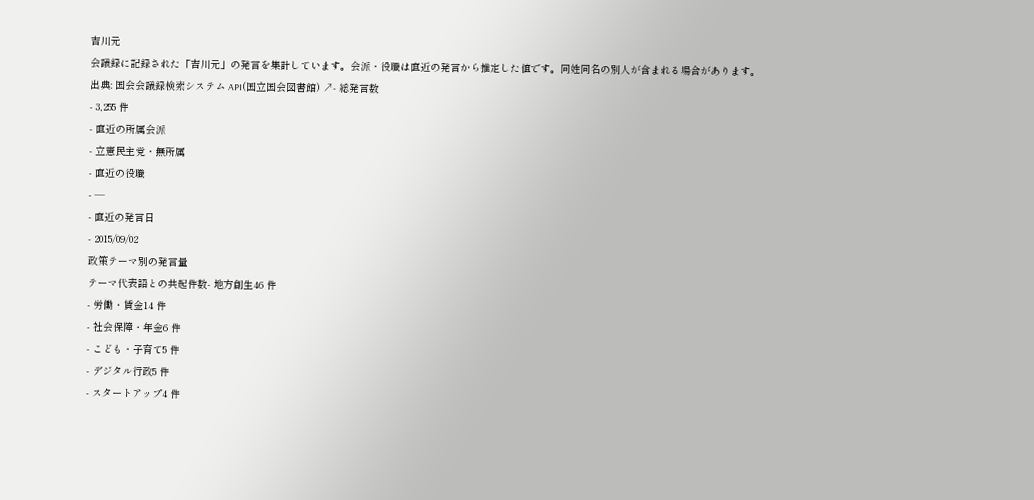吉川元
会議録に記録された「吉川元」の発言を集計しています。会派・役職は直近の発言から推定した値です。同姓同名の別人が含まれる場合があります。
出典: 国会会議録検索システム API(国立国会図書館) ↗- 総発言数
- 3,255 件
- 直近の所属会派
- 立憲民主党・無所属
- 直近の役職
- —
- 直近の発言日
- 2015/09/02
政策テーマ別の発言量
テーマ代表語との共起件数- 地方創生46 件
- 労働・賃金14 件
- 社会保障・年金6 件
- こども・子育て5 件
- デジタル行政5 件
- スタートアップ4 件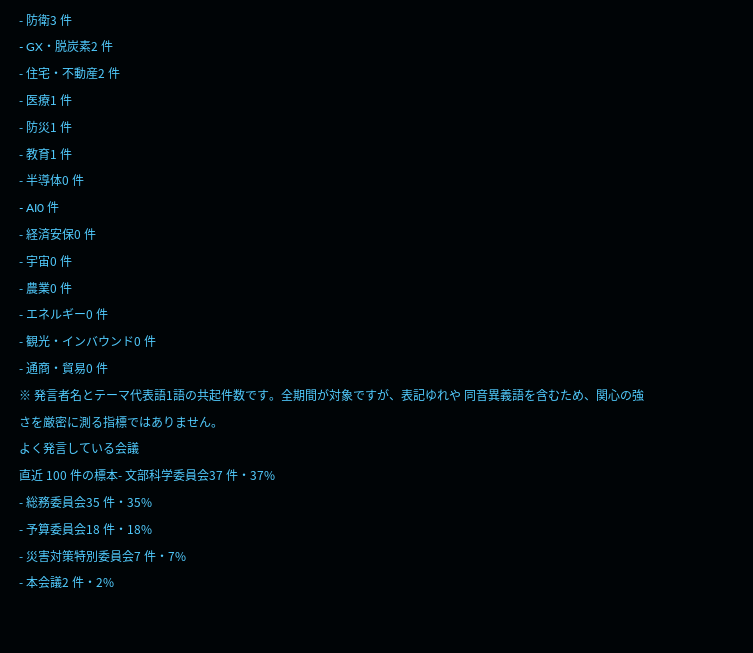- 防衛3 件
- GX・脱炭素2 件
- 住宅・不動産2 件
- 医療1 件
- 防災1 件
- 教育1 件
- 半導体0 件
- AI0 件
- 経済安保0 件
- 宇宙0 件
- 農業0 件
- エネルギー0 件
- 観光・インバウンド0 件
- 通商・貿易0 件
※ 発言者名とテーマ代表語1語の共起件数です。全期間が対象ですが、表記ゆれや 同音異義語を含むため、関心の強さを厳密に測る指標ではありません。
よく発言している会議
直近 100 件の標本- 文部科学委員会37 件・37%
- 総務委員会35 件・35%
- 予算委員会18 件・18%
- 災害対策特別委員会7 件・7%
- 本会議2 件・2%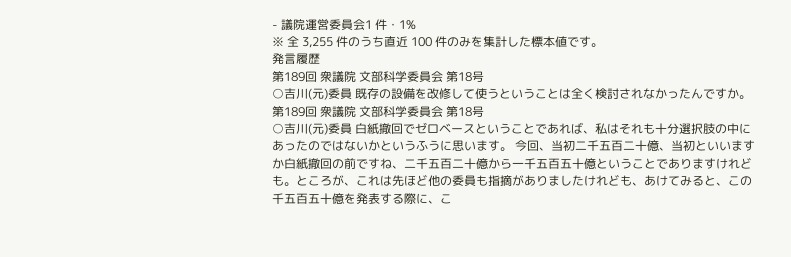- 議院運営委員会1 件・1%
※ 全 3,255 件のうち直近 100 件のみを集計した標本値です。
発言履歴
第189回 衆議院 文部科学委員会 第18号
○吉川(元)委員 既存の設備を改修して使うということは全く検討されなかったんですか。
第189回 衆議院 文部科学委員会 第18号
○吉川(元)委員 白紙撤回でゼロベースということであれば、私はそれも十分選択肢の中にあったのではないかというふうに思います。 今回、当初二千五百二十億、当初といいますか白紙撤回の前ですね、二千五百二十億から一千五百五十億ということでありますけれども。ところが、これは先ほど他の委員も指摘がありましたけれども、あけてみると、この千五百五十億を発表する際に、こ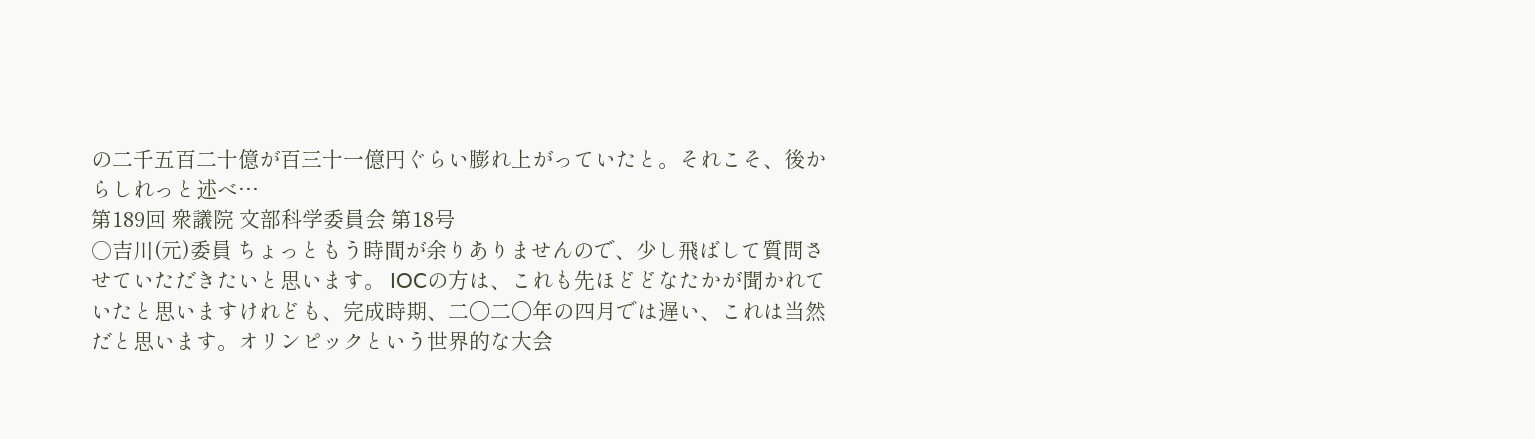の二千五百二十億が百三十一億円ぐらい膨れ上がっていたと。それこそ、後からしれっと述べ…
第189回 衆議院 文部科学委員会 第18号
○吉川(元)委員 ちょっともう時間が余りありませんので、少し飛ばして質問させていただきたいと思います。 IOCの方は、これも先ほどどなたかが聞かれていたと思いますけれども、完成時期、二〇二〇年の四月では遅い、これは当然だと思います。オリンピックという世界的な大会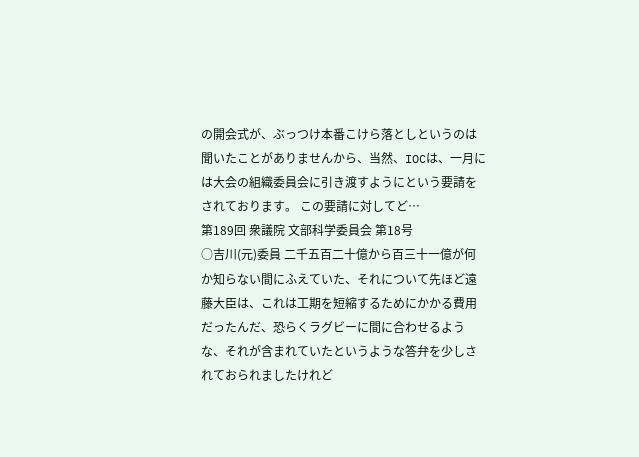の開会式が、ぶっつけ本番こけら落としというのは聞いたことがありませんから、当然、IOCは、一月には大会の組織委員会に引き渡すようにという要請をされております。 この要請に対してど…
第189回 衆議院 文部科学委員会 第18号
○吉川(元)委員 二千五百二十億から百三十一億が何か知らない間にふえていた、それについて先ほど遠藤大臣は、これは工期を短縮するためにかかる費用だったんだ、恐らくラグビーに間に合わせるような、それが含まれていたというような答弁を少しされておられましたけれど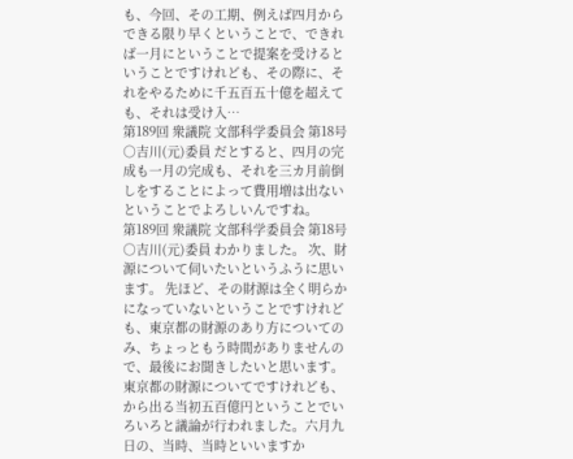も、今回、その工期、例えば四月からできる限り早くということで、できれば一月にということで提案を受けるということですけれども、その際に、それをやるために千五百五十億を超えても、それは受け入…
第189回 衆議院 文部科学委員会 第18号
○吉川(元)委員 だとすると、四月の完成も一月の完成も、それを三カ月前倒しをすることによって費用増は出ないということでよろしいんですね。
第189回 衆議院 文部科学委員会 第18号
○吉川(元)委員 わかりました。 次、財源について伺いたいというふうに思います。 先ほど、その財源は全く明らかになっていないということですけれども、東京都の財源のあり方についてのみ、ちょっともう時間がありませんので、最後にお聞きしたいと思います。 東京都の財源についてですけれども、から出る当初五百億円ということでいろいろと議論が行われました。六月九日の、当時、当時といいますか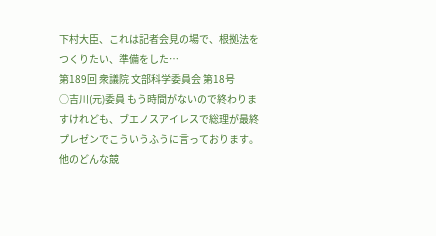下村大臣、これは記者会見の場で、根拠法をつくりたい、準備をした…
第189回 衆議院 文部科学委員会 第18号
○吉川(元)委員 もう時間がないので終わりますけれども、ブエノスアイレスで総理が最終プレゼンでこういうふうに言っております。他のどんな競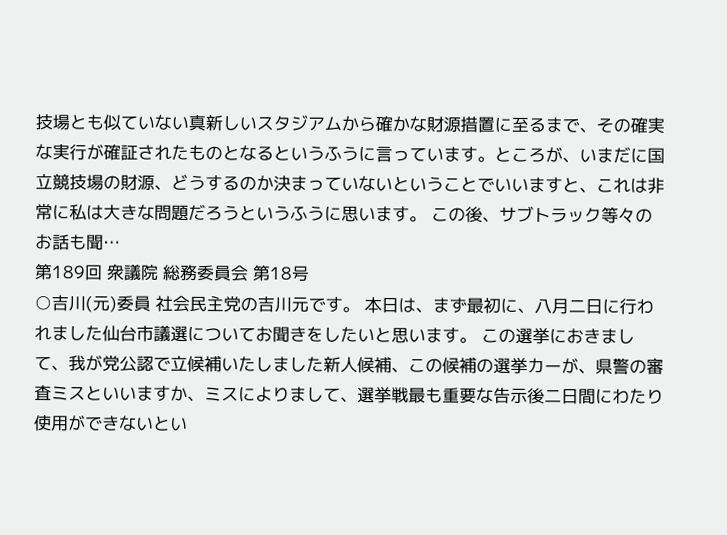技場とも似ていない真新しいスタジアムから確かな財源措置に至るまで、その確実な実行が確証されたものとなるというふうに言っています。ところが、いまだに国立競技場の財源、どうするのか決まっていないということでいいますと、これは非常に私は大きな問題だろうというふうに思います。 この後、サブトラック等々のお話も聞…
第189回 衆議院 総務委員会 第18号
○吉川(元)委員 社会民主党の吉川元です。 本日は、まず最初に、八月二日に行われました仙台市議選についてお聞きをしたいと思います。 この選挙におきまして、我が党公認で立候補いたしました新人候補、この候補の選挙カーが、県警の審査ミスといいますか、ミスによりまして、選挙戦最も重要な告示後二日間にわたり使用ができないとい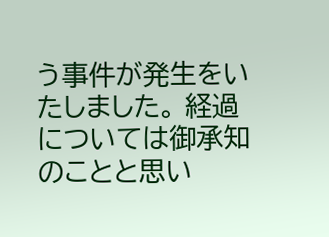う事件が発生をいたしました。 経過については御承知のことと思い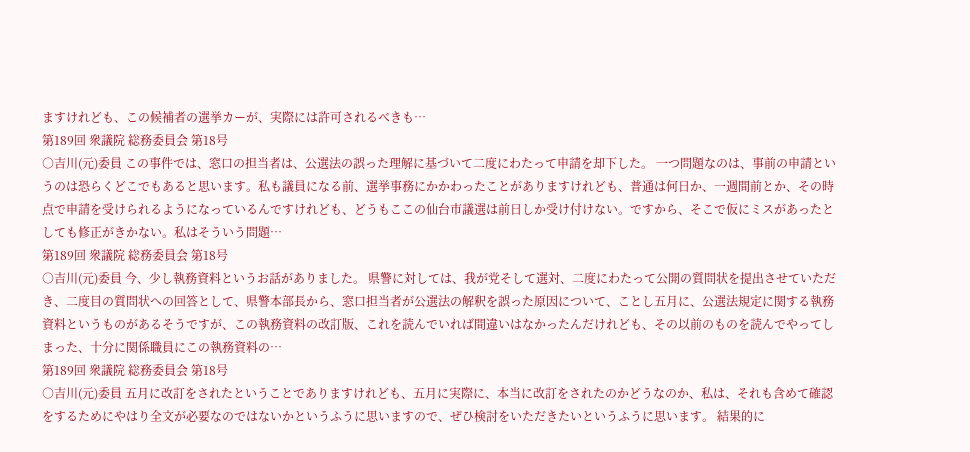ますけれども、この候補者の選挙カーが、実際には許可されるべきも…
第189回 衆議院 総務委員会 第18号
○吉川(元)委員 この事件では、窓口の担当者は、公選法の誤った理解に基づいて二度にわたって申請を却下した。 一つ問題なのは、事前の申請というのは恐らくどこでもあると思います。私も議員になる前、選挙事務にかかわったことがありますけれども、普通は何日か、一週間前とか、その時点で申請を受けられるようになっているんですけれども、どうもここの仙台市議選は前日しか受け付けない。ですから、そこで仮にミスがあったとしても修正がきかない。私はそういう問題…
第189回 衆議院 総務委員会 第18号
○吉川(元)委員 今、少し執務資料というお話がありました。 県警に対しては、我が党そして選対、二度にわたって公開の質問状を提出させていただき、二度目の質問状への回答として、県警本部長から、窓口担当者が公選法の解釈を誤った原因について、ことし五月に、公選法規定に関する執務資料というものがあるそうですが、この執務資料の改訂版、これを読んでいれば間違いはなかったんだけれども、その以前のものを読んでやってしまった、十分に関係職員にこの執務資料の…
第189回 衆議院 総務委員会 第18号
○吉川(元)委員 五月に改訂をされたということでありますけれども、五月に実際に、本当に改訂をされたのかどうなのか、私は、それも含めて確認をするためにやはり全文が必要なのではないかというふうに思いますので、ぜひ検討をいただきたいというふうに思います。 結果的に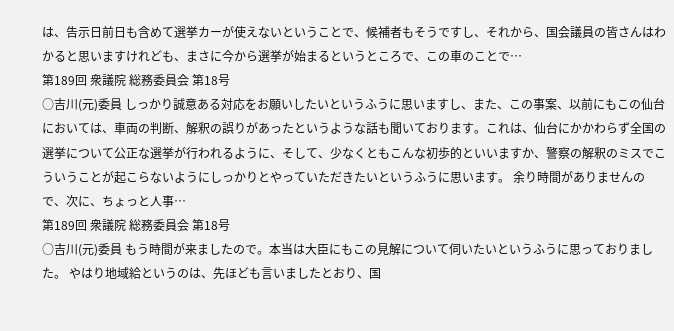は、告示日前日も含めて選挙カーが使えないということで、候補者もそうですし、それから、国会議員の皆さんはわかると思いますけれども、まさに今から選挙が始まるというところで、この車のことで…
第189回 衆議院 総務委員会 第18号
○吉川(元)委員 しっかり誠意ある対応をお願いしたいというふうに思いますし、また、この事案、以前にもこの仙台においては、車両の判断、解釈の誤りがあったというような話も聞いております。これは、仙台にかかわらず全国の選挙について公正な選挙が行われるように、そして、少なくともこんな初歩的といいますか、警察の解釈のミスでこういうことが起こらないようにしっかりとやっていただきたいというふうに思います。 余り時間がありませんので、次に、ちょっと人事…
第189回 衆議院 総務委員会 第18号
○吉川(元)委員 もう時間が来ましたので。本当は大臣にもこの見解について伺いたいというふうに思っておりました。 やはり地域給というのは、先ほども言いましたとおり、国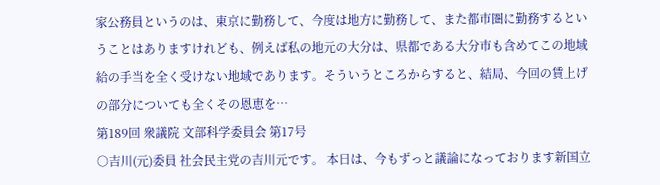家公務員というのは、東京に勤務して、今度は地方に勤務して、また都市圏に勤務するということはありますけれども、例えば私の地元の大分は、県都である大分市も含めてこの地域給の手当を全く受けない地域であります。そういうところからすると、結局、今回の賃上げの部分についても全くその恩恵を…
第189回 衆議院 文部科学委員会 第17号
○吉川(元)委員 社会民主党の吉川元です。 本日は、今もずっと議論になっております新国立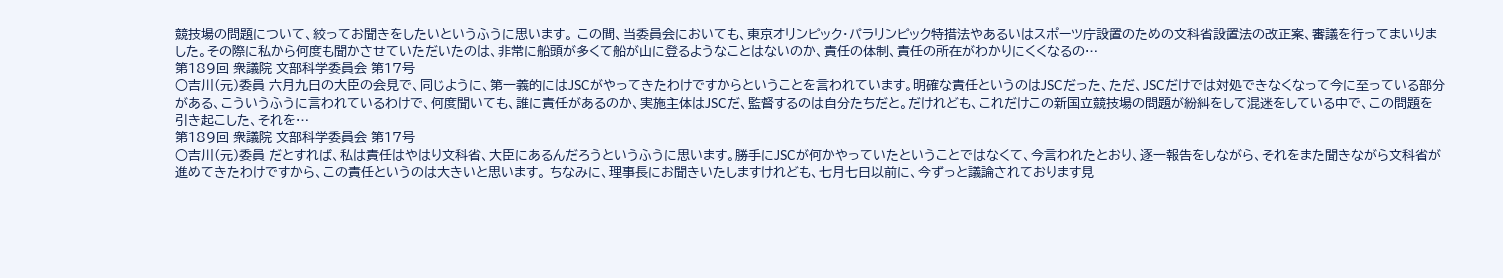競技場の問題について、絞ってお聞きをしたいというふうに思います。 この間、当委員会においても、東京オリンピック・パラリンピック特措法やあるいはスポーツ庁設置のための文科省設置法の改正案、審議を行ってまいりました。その際に私から何度も聞かさせていただいたのは、非常に船頭が多くて船が山に登るようなことはないのか、責任の体制、責任の所在がわかりにくくなるの…
第189回 衆議院 文部科学委員会 第17号
○吉川(元)委員 六月九日の大臣の会見で、同じように、第一義的にはJSCがやってきたわけですからということを言われています。明確な責任というのはJSCだった、ただ、JSCだけでは対処できなくなって今に至っている部分がある、こういうふうに言われているわけで、何度聞いても、誰に責任があるのか、実施主体はJSCだ、監督するのは自分たちだと。だけれども、これだけこの新国立競技場の問題が紛糾をして混迷をしている中で、この問題を引き起こした、それを…
第189回 衆議院 文部科学委員会 第17号
○吉川(元)委員 だとすれば、私は責任はやはり文科省、大臣にあるんだろうというふうに思います。勝手にJSCが何かやっていたということではなくて、今言われたとおり、逐一報告をしながら、それをまた聞きながら文科省が進めてきたわけですから、この責任というのは大きいと思います。 ちなみに、理事長にお聞きいたしますけれども、七月七日以前に、今ずっと議論されております見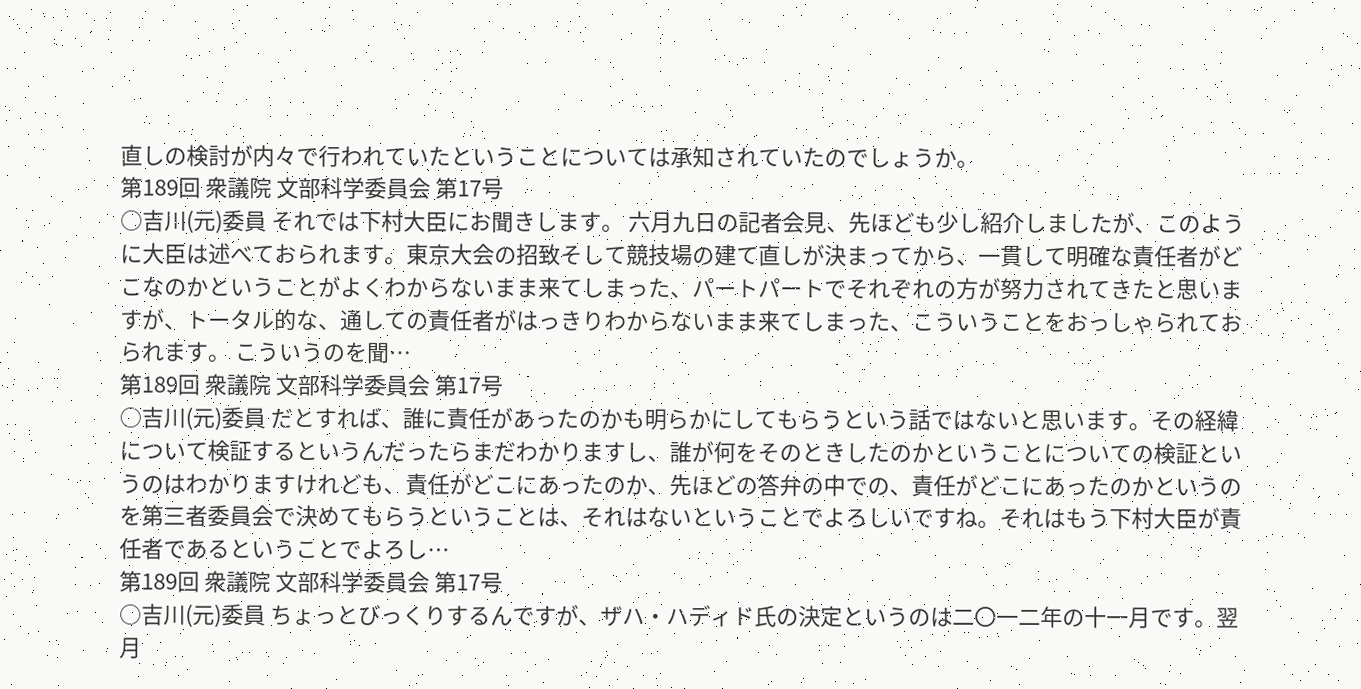直しの検討が内々で行われていたということについては承知されていたのでしょうか。
第189回 衆議院 文部科学委員会 第17号
○吉川(元)委員 それでは下村大臣にお聞きします。 六月九日の記者会見、先ほども少し紹介しましたが、このように大臣は述べておられます。東京大会の招致そして競技場の建て直しが決まってから、一貫して明確な責任者がどこなのかということがよくわからないまま来てしまった、パートパートでそれぞれの方が努力されてきたと思いますが、トータル的な、通しての責任者がはっきりわからないまま来てしまった、こういうことをおっしゃられておられます。 こういうのを聞…
第189回 衆議院 文部科学委員会 第17号
○吉川(元)委員 だとすれば、誰に責任があったのかも明らかにしてもらうという話ではないと思います。その経緯について検証するというんだったらまだわかりますし、誰が何をそのときしたのかということについての検証というのはわかりますけれども、責任がどこにあったのか、先ほどの答弁の中での、責任がどこにあったのかというのを第三者委員会で決めてもらうということは、それはないということでよろしいですね。それはもう下村大臣が責任者であるということでよろし…
第189回 衆議院 文部科学委員会 第17号
○吉川(元)委員 ちょっとびっくりするんですが、ザハ・ハディド氏の決定というのは二〇一二年の十一月です。翌月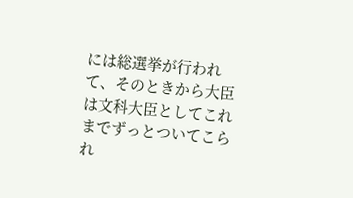には総選挙が行われて、そのときから大臣は文科大臣としてこれまでずっとついてこられ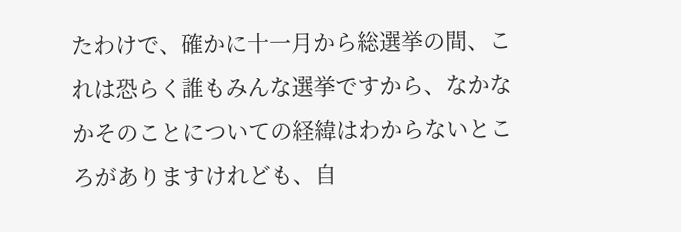たわけで、確かに十一月から総選挙の間、これは恐らく誰もみんな選挙ですから、なかなかそのことについての経緯はわからないところがありますけれども、自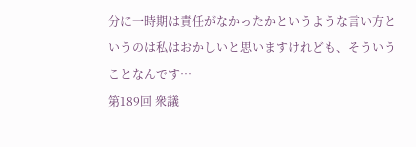分に一時期は責任がなかったかというような言い方というのは私はおかしいと思いますけれども、そういうことなんです…
第189回 衆議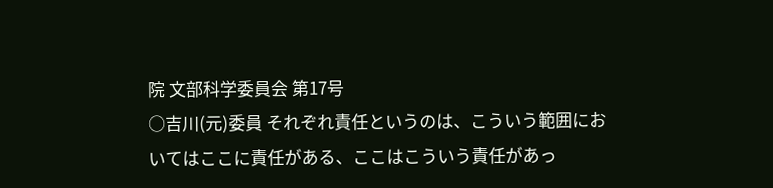院 文部科学委員会 第17号
○吉川(元)委員 それぞれ責任というのは、こういう範囲においてはここに責任がある、ここはこういう責任があっ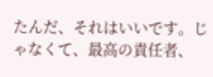たんだ、それはいいです。じゃなくて、最高の責任者、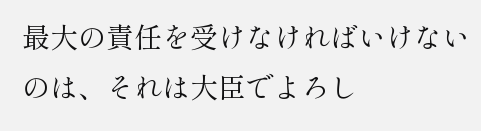最大の責任を受けなければいけないのは、それは大臣でよろし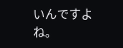いんですよね。